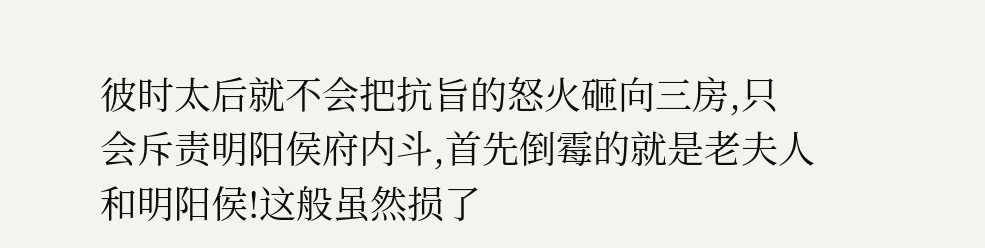彼时太后就不会把抗旨的怒火砸向三房,只
会斥责明阳侯府内斗,首先倒霉的就是老夫人和明阳侯!这般虽然损了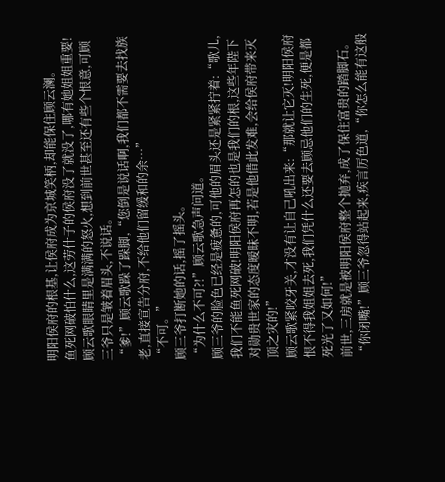明阳侯府的根基,让侯府成为京城笑柄,却能保住顾云澜。
鱼死网破怕什么,这劳什子的侯府没了就没了,哪有她姐姐重要!
顾云歌眼睛里是满满的怒火,想到前世甚至还有些个恨意,可顾三爷只是皱着眉头,不说话。
“爹!”顾云歌跺了跺脚,“您倒是说话啊,我们都不需要去找族老,直接宣告分府,不给他们留缓和的余…”
“不可。”
顾三爷打断她的话,摇了摇头。
“为什么不可?!”顾云歌急声问道。
顾三爷的脸色已经是疲惫的,可他的眉头还是紧紧拧着:“歌儿,我们不能鱼死网破!明阳侯府再怎的也是我们的根,这些年陛下对勋贵世家的态度暧昧不明,若是他借此发难,会给侯府带来灭顶之灾的!”
顾云歌紧咬牙关,才没有让自己吼出来:“那就让它灭!明阳侯府恨不得我姐姐去死,我们凭什么还要去顾忌他们的生死,便是都死光了又如何!”
前世,三房就是被明阳侯府整个抛弃,成了保住富贵的踏脚石。
“你闭嘴!”顾三爷忽得站起来,疾言厉色道,“你怎么能有这般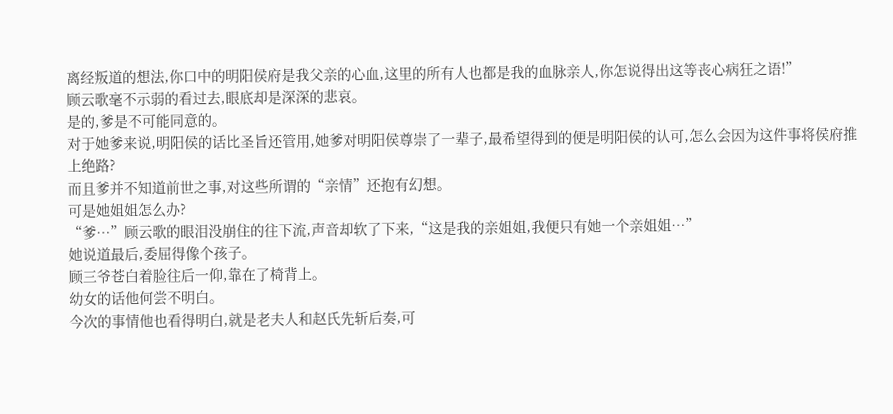离经叛道的想法,你口中的明阳侯府是我父亲的心血,这里的所有人也都是我的血脉亲人,你怎说得出这等丧心病狂之语!”
顾云歌毫不示弱的看过去,眼底却是深深的悲哀。
是的,爹是不可能同意的。
对于她爹来说,明阳侯的话比圣旨还管用,她爹对明阳侯尊崇了一辈子,最希望得到的便是明阳侯的认可,怎么会因为这件事将侯府推上绝路?
而且爹并不知道前世之事,对这些所谓的“亲情”还抱有幻想。
可是她姐姐怎么办?
“爹…”顾云歌的眼泪没崩住的往下流,声音却软了下来,“这是我的亲姐姐,我便只有她一个亲姐姐…”
她说道最后,委屈得像个孩子。
顾三爷苍白着脸往后一仰,靠在了椅背上。
幼女的话他何尝不明白。
今次的事情他也看得明白,就是老夫人和赵氏先斩后奏,可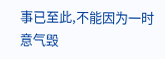事已至此,不能因为一时意气毁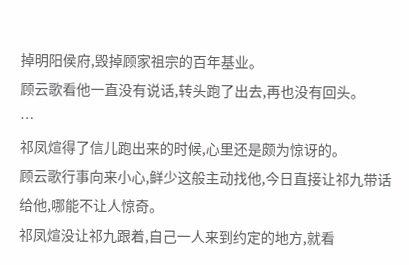掉明阳侯府,毁掉顾家祖宗的百年基业。
顾云歌看他一直没有说话,转头跑了出去,再也没有回头。
…
祁凤煊得了信儿跑出来的时候,心里还是颇为惊讶的。
顾云歌行事向来小心,鲜少这般主动找他,今日直接让祁九带话给他,哪能不让人惊奇。
祁凤煊没让祁九跟着,自己一人来到约定的地方,就看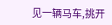见一辆马车,挑开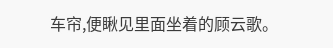车帘,便瞅见里面坐着的顾云歌。